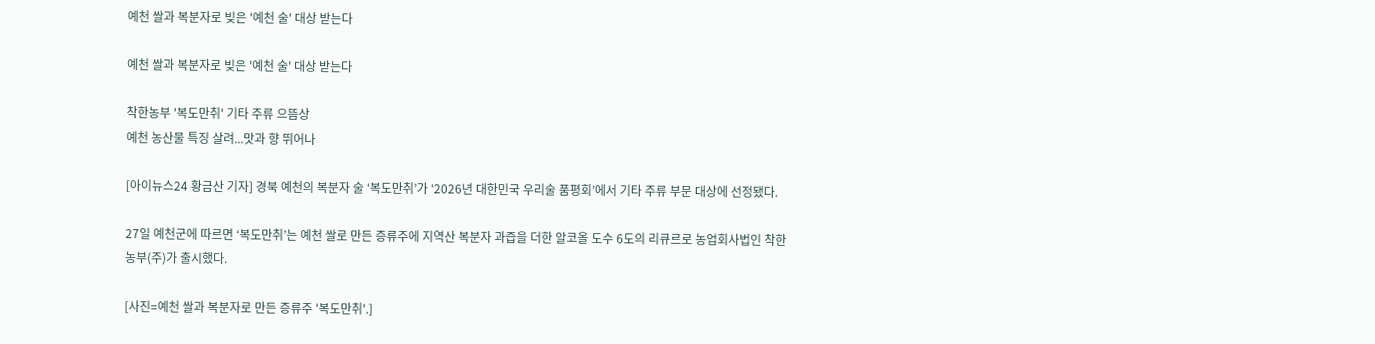예천 쌀과 복분자로 빚은 '예천 술' 대상 받는다

예천 쌀과 복분자로 빚은 '예천 술' 대상 받는다

착한농부 '복도만취' 기타 주류 으뜸상
예천 농산물 특징 살려...맛과 향 뛰어나

[아이뉴스24 황금산 기자] 경북 예천의 복분자 술 ‘복도만취’가 ‘2026년 대한민국 우리술 품평회’에서 기타 주류 부문 대상에 선정됐다.

27일 예천군에 따르면 ‘복도만취’는 예천 쌀로 만든 증류주에 지역산 복분자 과즙을 더한 알코올 도수 6도의 리큐르로 농업회사법인 착한농부(주)가 출시했다.

[사진=예천 쌀과 복분자로 만든 증류주 '복도만취'.]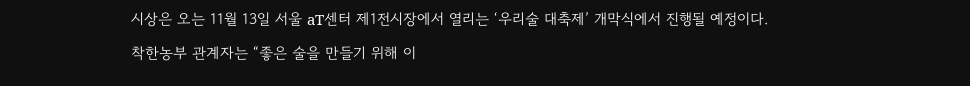시상은 오는 11월 13일 서울 aT센터 제1전시장에서 열리는 ‘우리술 대축제’ 개막식에서 진행될 예정이다.

착한농부 관계자는 “좋은 술을 만들기 위해 이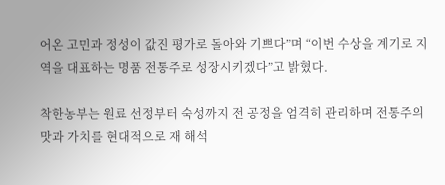어온 고민과 정성이 값진 평가로 돌아와 기쁘다”며 “이번 수상을 계기로 지역을 대표하는 명품 전통주로 성장시키겠다”고 밝혔다.

착한농부는 원료 선정부터 숙성까지 전 공정을 엄격히 관리하며 전통주의 맛과 가치를 현대적으로 재 해석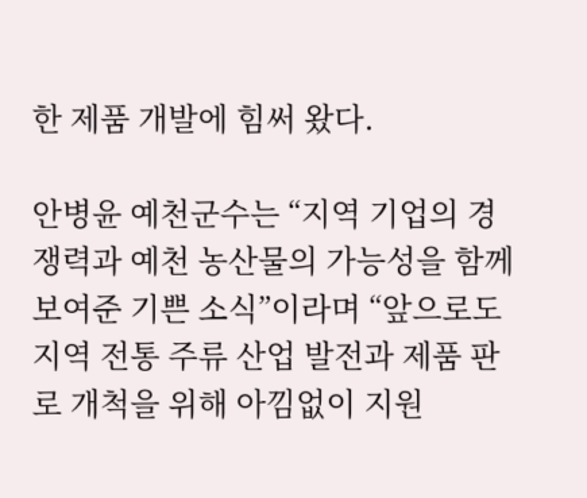한 제품 개발에 힘써 왔다.

안병윤 예천군수는 “지역 기업의 경쟁력과 예천 농산물의 가능성을 함께 보여준 기쁜 소식”이라며 “앞으로도 지역 전통 주류 산업 발전과 제품 판로 개척을 위해 아낌없이 지원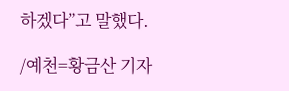하겠다”고 말했다.

/예천=황금산 기자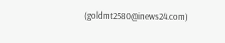(goldmt2580@inews24.com)